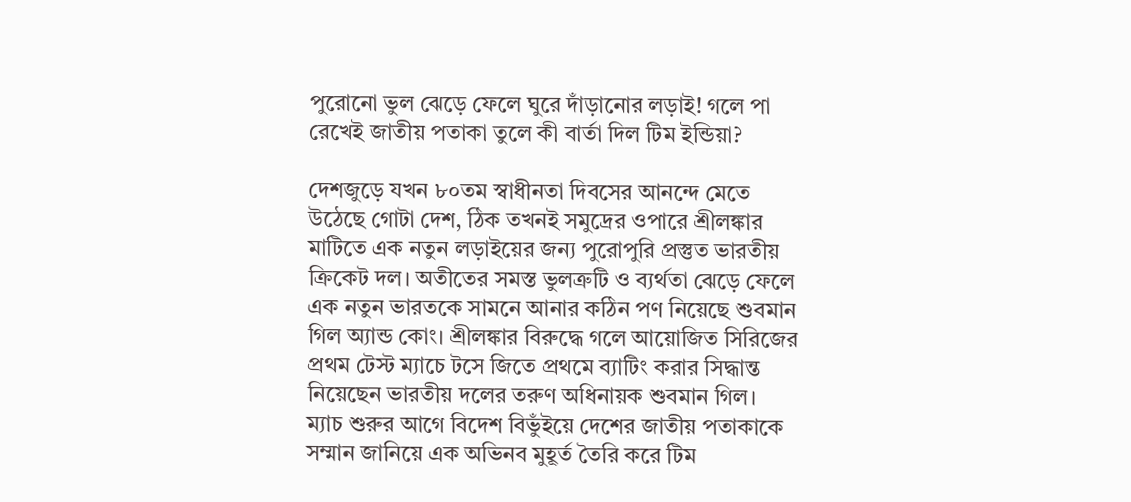পুরোনো ভুল ঝেড়ে ফেলে ঘুরে দাঁড়ানোর লড়াই! গলে পা রেখেই জাতীয় পতাকা তুলে কী বার্তা দিল টিম ইন্ডিয়া?

দেশজুড়ে যখন ৮০তম স্বাধীনতা দিবসের আনন্দে মেতে উঠেছে গোটা দেশ, ঠিক তখনই সমুদ্রের ওপারে শ্রীলঙ্কার মাটিতে এক নতুন লড়াইয়ের জন্য পুরোপুরি প্রস্তুত ভারতীয় ক্রিকেট দল। অতীতের সমস্ত ভুলত্রুটি ও ব্যর্থতা ঝেড়ে ফেলে এক নতুন ভারতকে সামনে আনার কঠিন পণ নিয়েছে শুবমান গিল অ্যান্ড কোং। শ্রীলঙ্কার বিরুদ্ধে গলে আয়োজিত সিরিজের প্রথম টেস্ট ম্যাচে টসে জিতে প্রথমে ব্যাটিং করার সিদ্ধান্ত নিয়েছেন ভারতীয় দলের তরুণ অধিনায়ক শুবমান গিল।
ম্যাচ শুরুর আগে বিদেশ বিভুঁইয়ে দেশের জাতীয় পতাকাকে সম্মান জানিয়ে এক অভিনব মুহূর্ত তৈরি করে টিম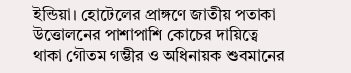ইন্ডিয়া। হোটেলের প্রাঙ্গণে জাতীয় পতাকা উত্তোলনের পাশাপাশি কোচের দায়িত্বে থাকা গৌতম গম্ভীর ও অধিনায়ক শুবমানের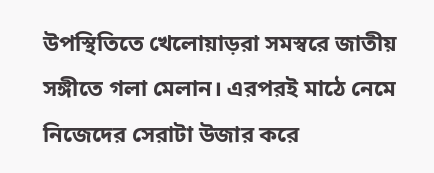উপস্থিতিতে খেলোয়াড়রা সমস্বরে জাতীয় সঙ্গীতে গলা মেলান। এরপরই মাঠে নেমে নিজেদের সেরাটা উজার করে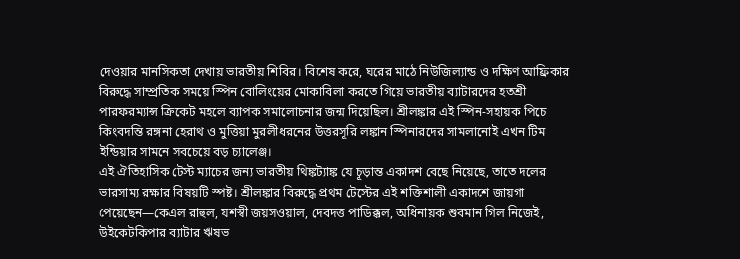দেওয়ার মানসিকতা দেখায় ভারতীয় শিবির। বিশেষ করে, ঘরের মাঠে নিউজিল্যান্ড ও দক্ষিণ আফ্রিকার বিরুদ্ধে সাম্প্রতিক সময়ে স্পিন বোলিংয়ের মোকাবিলা করতে গিয়ে ভারতীয় ব্যাটারদের হতশ্রী পারফরম্যান্স ক্রিকেট মহলে ব্যাপক সমালোচনার জন্ম দিয়েছিল। শ্রীলঙ্কার এই স্পিন-সহায়ক পিচে কিংবদন্তি রঙ্গনা হেরাথ ও মুত্তিয়া মুরলীধরনের উত্তরসূরি লঙ্কান স্পিনারদের সামলানোই এখন টিম ইন্ডিয়ার সামনে সবচেয়ে বড় চ্যালেঞ্জ।
এই ঐতিহাসিক টেস্ট ম্যাচের জন্য ভারতীয় থিঙ্কট্যাঙ্ক যে চূড়ান্ত একাদশ বেছে নিয়েছে, তাতে দলের ভারসাম্য রক্ষার বিষয়টি স্পষ্ট। শ্রীলঙ্কার বিরুদ্ধে প্রথম টেস্টের এই শক্তিশালী একাদশে জায়গা পেয়েছেন—কেএল রাহুল, যশস্বী জয়সওয়াল, দেবদত্ত পাডিক্কল, অধিনায়ক শুবমান গিল নিজেই, উইকেটকিপার ব্যাটার ঋষভ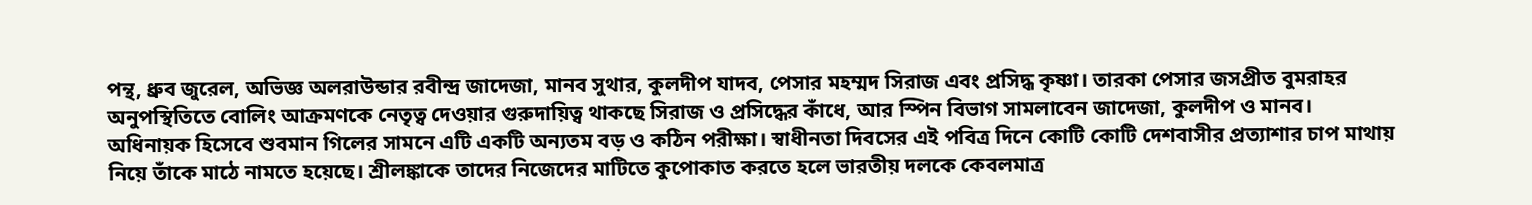পন্থ, ধ্রুব জুরেল, অভিজ্ঞ অলরাউন্ডার রবীন্দ্র জাদেজা, মানব সুথার, কুলদীপ যাদব, পেসার মহম্মদ সিরাজ এবং প্রসিদ্ধ কৃষ্ণা। তারকা পেসার জসপ্রীত বুমরাহর অনুপস্থিতিতে বোলিং আক্রমণকে নেতৃত্ব দেওয়ার গুরুদায়িত্ব থাকছে সিরাজ ও প্রসিদ্ধের কাঁধে, আর স্পিন বিভাগ সামলাবেন জাদেজা, কুলদীপ ও মানব।
অধিনায়ক হিসেবে শুবমান গিলের সামনে এটি একটি অন্যতম বড় ও কঠিন পরীক্ষা। স্বাধীনতা দিবসের এই পবিত্র দিনে কোটি কোটি দেশবাসীর প্রত্যাশার চাপ মাথায় নিয়ে তাঁকে মাঠে নামতে হয়েছে। শ্রীলঙ্কাকে তাদের নিজেদের মাটিতে কুপোকাত করতে হলে ভারতীয় দলকে কেবলমাত্র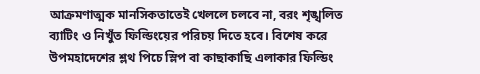আক্রমণাত্মক মানসিকতাতেই খেললে চলবে না, বরং শৃঙ্খলিত ব্যাটিং ও নিখুঁত ফিল্ডিংয়ের পরিচয় দিতে হবে। বিশেষ করে উপমহাদেশের শ্লথ পিচে স্লিপ বা কাছাকাছি এলাকার ফিল্ডিং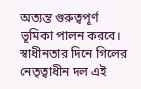অত্যন্ত গুরুত্বপূর্ণ ভূমিকা পালন করবে। স্বাধীনতার দিনে গিলের নেতৃত্বাধীন দল এই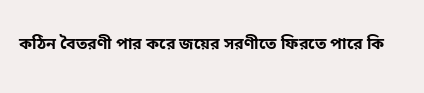কঠিন বৈতরণী পার করে জয়ের সরণীতে ফিরতে পারে কি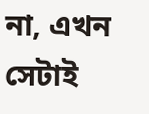না, এখন সেটাই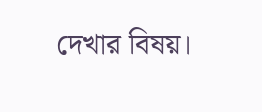দেখার বিষয়।